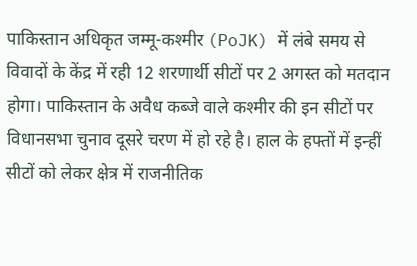पाकिस्तान अधिकृत जम्मू-कश्मीर (PoJK) में लंबे समय से विवादों के केंद्र में रही 12 शरणार्थी सीटों पर 2 अगस्त को मतदान होगा। पाकिस्तान के अवैध कब्जे वाले कश्मीर की इन सीटों पर विधानसभा चुनाव दूसरे चरण में हो रहे है। हाल के हफ्तों में इन्हीं सीटों को लेकर क्षेत्र में राजनीतिक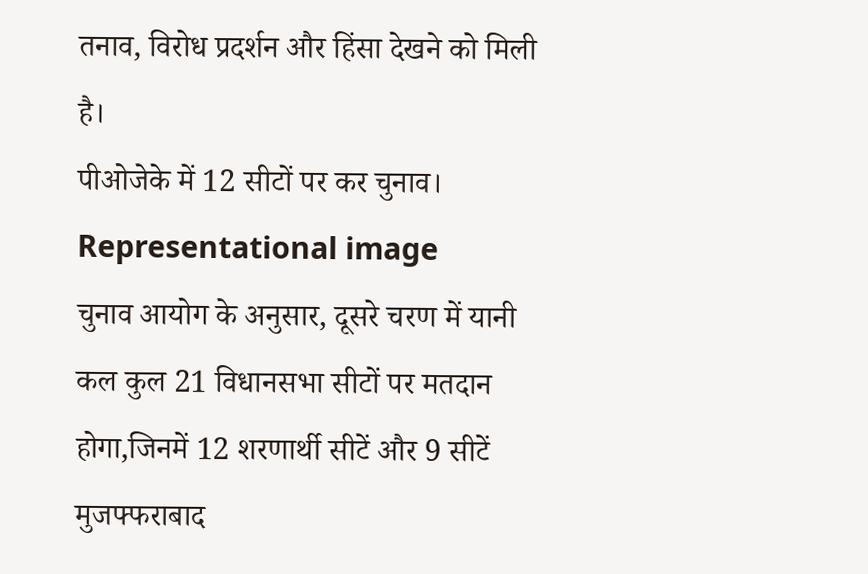तनाव, विरोध प्रदर्शन और हिंसा देखने को मिली है।
पीओजेके में 12 सीटों पर कर चुनाव। Representational image
चुनाव आयोग के अनुसार, दूसरे चरण में यानी कल कुल 21 विधानसभा सीटों पर मतदान होगा,जिनमें 12 शरणार्थी सीटें और 9 सीटें मुजफ्फराबाद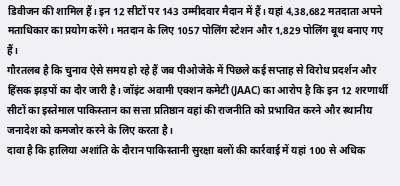डिवीजन की शामिल हैं। इन 12 सीटों पर 143 उम्मीदवार मैदान में हैं। यहां 4,38,682 मतदाता अपने मताधिकार का प्रयोग करेंगे। मतदान के लिए 1057 पोलिंग स्टेशन और 1,829 पोलिंग बूथ बनाए गए हैं।
गौरतलब है कि चुनाव ऐसे समय हो रहे हैं जब पीओजेके में पिछले कई सप्ताह से विरोध प्रदर्शन और हिंसक झड़पों का दौर जारी है। जॉइंट अवामी एक्शन कमेटी (JAAC) का आरोप है कि इन 12 शरणार्थी सीटों का इस्तेमाल पाकिस्तान का सत्ता प्रतिष्ठान वहां की राजनीति को प्रभावित करने और स्थानीय जनादेश को कमजोर करने के लिए करता है।
दावा है कि हालिया अशांति के दौरान पाकिस्तानी सुरक्षा बलों की कार्रवाई में यहां 100 से अधिक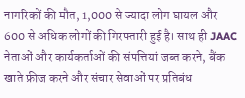नागरिकों की मौत, 1,000 से ज्यादा लोग घायल और 600 से अधिक लोगों की गिरफ्तारी हुई है। साथ ही JAAC नेताओं और कार्यकर्ताओं की संपत्तियां जब्त करने, बैंक खाते फ्रीज करने और संचार सेवाओं पर प्रतिबंध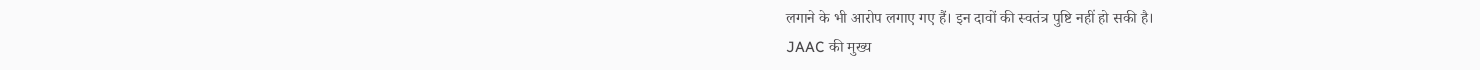लगाने के भी आरोप लगाए गए हैं। इन दावों की स्वतंत्र पुष्टि नहीं हो सकी है।
JAAC की मुख्य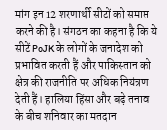मांग इन 12 शरणार्थी सीटों को समाप्त करने की है। संगठन का कहना है कि ये सीटें PoJK के लोगों के जनादेश को प्रभावित करती हैं और पाकिस्तान को क्षेत्र की राजनीति पर अधिक नियंत्रण देती हैं। हालिया हिंसा और बढ़े तनाव के बीच शनिवार का मतदान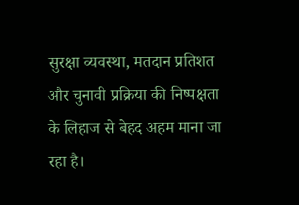सुरक्षा व्यवस्था, मतदान प्रतिशत और चुनावी प्रक्रिया की निष्पक्षता के लिहाज से बेहद अहम माना जा रहा है।